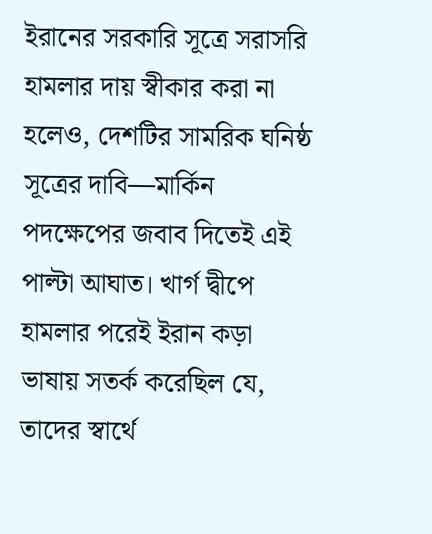ইরানের সরকারি সূত্রে সরাসরি হামলার দায় স্বীকার করা না হলেও, দেশটির সামরিক ঘনিষ্ঠ সূত্রের দাবি—মার্কিন পদক্ষেপের জবাব দিতেই এই পাল্টা আঘাত। খার্গ দ্বীপে হামলার পরেই ইরান কড়া ভাষায় সতর্ক করেছিল যে, তাদের স্বার্থে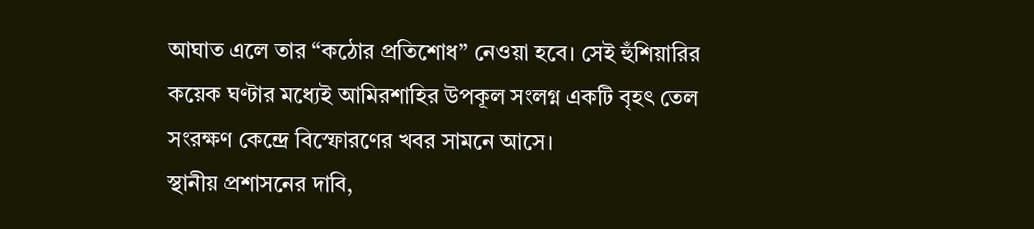আঘাত এলে তার “কঠোর প্রতিশোধ” নেওয়া হবে। সেই হুঁশিয়ারির কয়েক ঘণ্টার মধ্যেই আমিরশাহির উপকূল সংলগ্ন একটি বৃহৎ তেল সংরক্ষণ কেন্দ্রে বিস্ফোরণের খবর সামনে আসে।
স্থানীয় প্রশাসনের দাবি,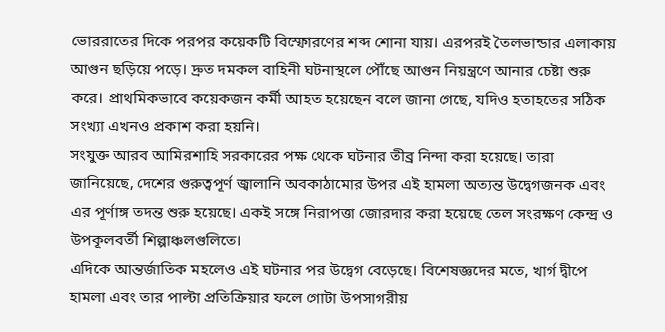ভোররাতের দিকে পরপর কয়েকটি বিস্ফোরণের শব্দ শোনা যায়। এরপরই তৈলভান্ডার এলাকায় আগুন ছড়িয়ে পড়ে। দ্রুত দমকল বাহিনী ঘটনাস্থলে পৌঁছে আগুন নিয়ন্ত্রণে আনার চেষ্টা শুরু করে। প্রাথমিকভাবে কয়েকজন কর্মী আহত হয়েছেন বলে জানা গেছে, যদিও হতাহতের সঠিক সংখ্যা এখনও প্রকাশ করা হয়নি।
সংযুক্ত আরব আমিরশাহি সরকারের পক্ষ থেকে ঘটনার তীব্র নিন্দা করা হয়েছে। তারা জানিয়েছে, দেশের গুরুত্বপূর্ণ জ্বালানি অবকাঠামোর উপর এই হামলা অত্যন্ত উদ্বেগজনক এবং এর পূর্ণাঙ্গ তদন্ত শুরু হয়েছে। একই সঙ্গে নিরাপত্তা জোরদার করা হয়েছে তেল সংরক্ষণ কেন্দ্র ও উপকূলবর্তী শিল্পাঞ্চলগুলিতে।
এদিকে আন্তর্জাতিক মহলেও এই ঘটনার পর উদ্বেগ বেড়েছে। বিশেষজ্ঞদের মতে, খার্গ দ্বীপে হামলা এবং তার পাল্টা প্রতিক্রিয়ার ফলে গোটা উপসাগরীয়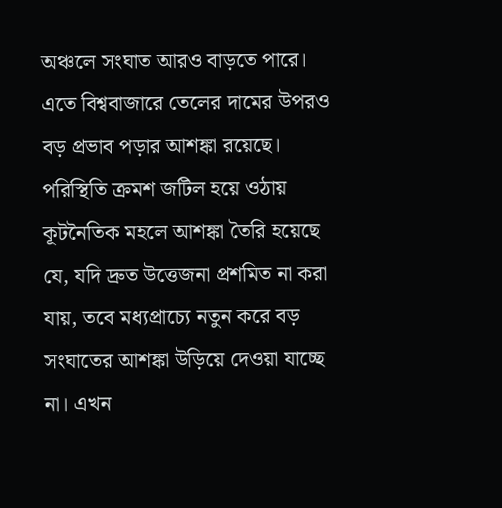অঞ্চলে সংঘাত আরও বাড়তে পারে। এতে বিশ্ববাজারে তেলের দামের উপরও বড় প্রভাব পড়ার আশঙ্কা রয়েছে।
পরিস্থিতি ক্রমশ জটিল হয়ে ওঠায় কূটনৈতিক মহলে আশঙ্কা তৈরি হয়েছে যে, যদি দ্রুত উত্তেজনা প্রশমিত না করা যায়, তবে মধ্যপ্রাচ্যে নতুন করে বড় সংঘাতের আশঙ্কা উড়িয়ে দেওয়া যাচ্ছে না। এখন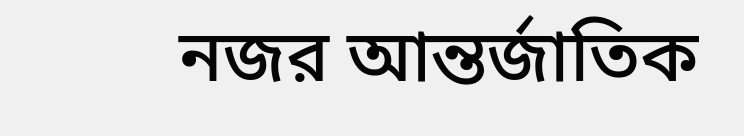নজর আন্তর্জাতিক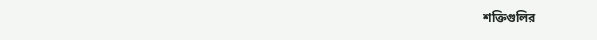শক্তিগুলির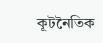কূটনৈতিক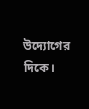উদ্যোগের দিকে।